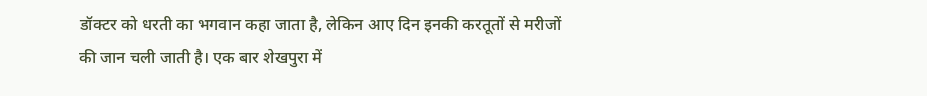डॉक्टर को धरती का भगवान कहा जाता है, लेकिन आए दिन इनकी करतूतों से मरीजों की जान चली जाती है। एक बार शेखपुरा में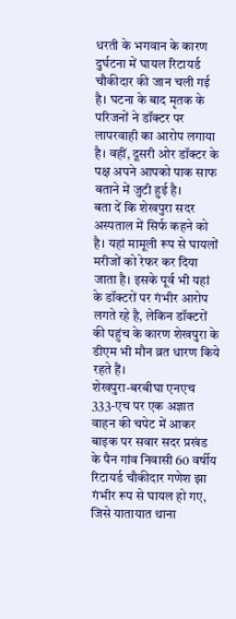धरती के भगवान के कारण दुर्घटना में घायल रिटायर्ड चौकीदार की जान चली गई है। घटना के बाद मृतक के परिजनों ने डॉक्टर पर लापरवाही का आरोप लगाया है। वहीं, दूसरी ओर डॉक्टर के पक्ष अपने आपको पाक साफ बताने में जुटी हुई है।
बता दें कि शेखपुरा सदर अस्पताल में सिर्फ कहने को है। यहां मामूली रूप से घायलों मरीजों को रेफर कर दिया जाता है। इसके पूर्व भी यहां के डॉक्टरों पर गंभीर आरोप लगते रहे है, लेकिन डॉक्टरों की पहुंच के कारण शेखपुरा के डीएम भी मौन व्रत धारण किये रहते हैं।
शेखपुरा-बरबीघा एनएच 333-एच पर एक अज्ञात वाहन की चपेट में आकर बाइक पर सवार सदर प्रखंड के पैन गांव निवासी 60 वर्षीय रिटायर्ड चौकीदार गणेश झा गंभीर रूप से घायल हो गए, जिसे यातायात थाना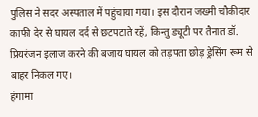पुलिस ने सदर अस्पताल में पहुंचाया गया। इस दौरान जख्मी चौकीदार काफी देर से घायल दर्द से छटपटाते रहें, किन्तु ड्यूटी पर तैनात डॉ. प्रियरंजन इलाज करने की बजाय घायल को तड़पता छोड़ ड्रेसिंग रूम से बाहर निकल गए।
हंगामा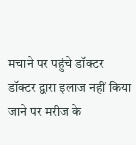मचाने पर पहुंचे डॉक्टर
डॉक्टर द्वारा इलाज नहीं किया जाने पर मरीज के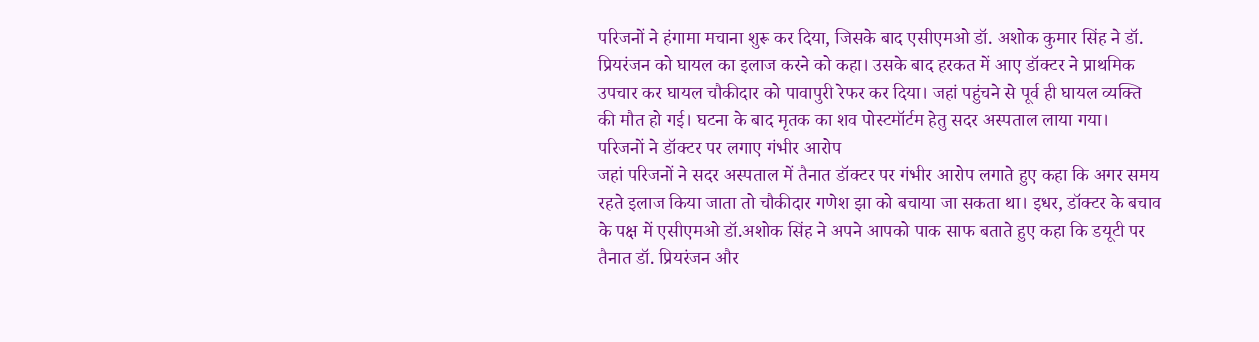परिजनों ने हंगामा मचाना शुरू कर दिया, जिसके बाद एसीएमओ डॉ. अशोक कुमार सिंह ने डॉ. प्रियरंजन को घायल का इलाज करने को कहा। उसके बाद हरकत में आए डॉक्टर ने प्राथमिक उपचार कर घायल चौकीदार को पावापुरी रेफर कर दिया। जहां पहुंचने से पूर्व ही घायल व्यक्ति की मौत हो गई। घटना के बाद मृतक का शव पोस्टमॉर्टम हेतु सदर अस्पताल लाया गया।
परिजनों ने डॉक्टर पर लगाए गंभीर आरोप
जहां परिजनों ने सदर अस्पताल में तैनात डॉक्टर पर गंभीर आरोप लगाते हुए कहा कि अगर समय रहते इलाज किया जाता तो चौकीदार गणेश झा को बचाया जा सकता था। इधर, डॉक्टर के बचाव के पक्ष में एसीएमओ डॉ.अशोक सिंह ने अपने आपको पाक साफ बताते हुए कहा कि डयूटी पर तैनात डॉ. प्रियरंजन और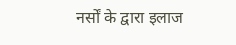नर्सों के द्वारा इलाज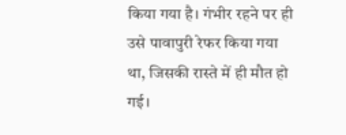किया गया है। गंभीर रहने पर ही उसे पावापुरी रेफर किया गया था, जिसकी रास्ते में ही मौत हो गई।